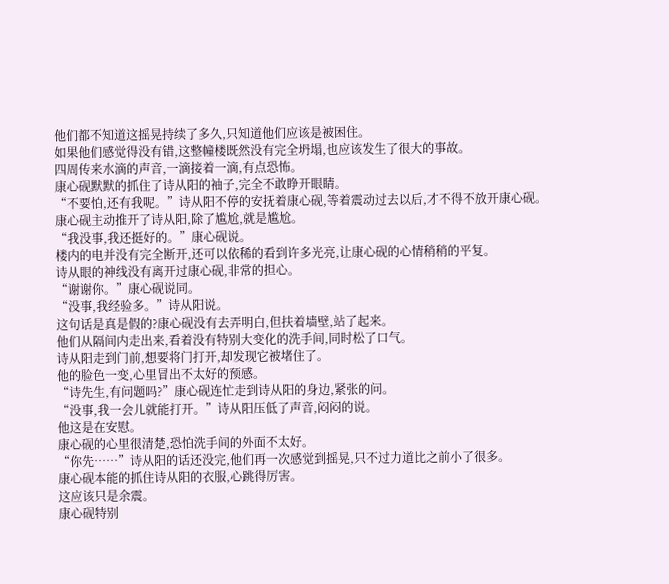他们都不知道这摇晃持续了多久,只知道他们应该是被困住。
如果他们感觉得没有错,这整幢楼既然没有完全坍塌,也应该发生了很大的事故。
四周传来水滴的声音,一滴接着一滴,有点恐怖。
康心砚默默的抓住了诗从阳的袖子,完全不敢睁开眼睛。
“不要怕,还有我呢。”诗从阳不停的安抚着康心砚,等着震动过去以后,才不得不放开康心砚。
康心砚主动推开了诗从阳,除了尴尬,就是尴尬。
“我没事,我还挺好的。”康心砚说。
楼内的电并没有完全断开,还可以依稀的看到许多光亮,让康心砚的心情稍稍的平复。
诗从眼的神线没有离开过康心砚,非常的担心。
“谢谢你。”康心砚说同。
“没事,我经验多。”诗从阳说。
这句话是真是假的?康心砚没有去弄明白,但扶着墙壁,站了起来。
他们从隔间内走出来,看着没有特别大变化的洗手间,同时松了口气。
诗从阳走到门前,想要将门打开,却发现它被堵住了。
他的脸色一变,心里冒出不太好的预感。
“诗先生,有问题吗?”康心砚连忙走到诗从阳的身边,紧张的问。
“没事,我一会儿就能打开。”诗从阳压低了声音,闷闷的说。
他这是在安慰。
康心砚的心里很清楚,恐怕洗手间的外面不太好。
“你先……”诗从阳的话还没完,他们再一次感觉到摇晃,只不过力道比之前小了很多。
康心砚本能的抓住诗从阳的衣服,心跳得厉害。
这应该只是余震。
康心砚特别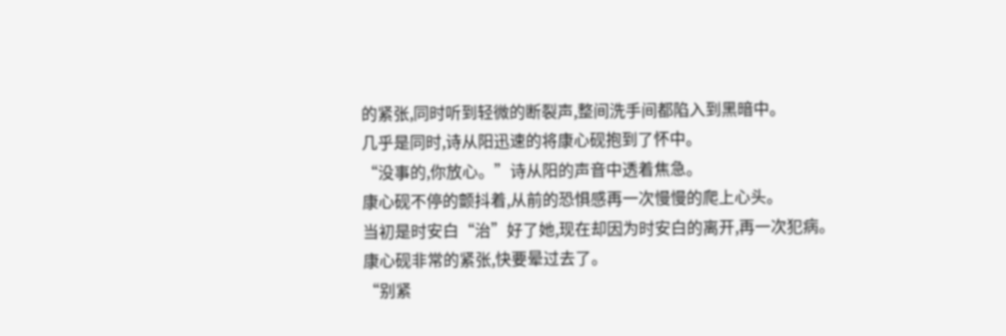的紧张,同时听到轻微的断裂声,整间洗手间都陷入到黑暗中。
几乎是同时,诗从阳迅速的将康心砚抱到了怀中。
“没事的,你放心。”诗从阳的声音中透着焦急。
康心砚不停的颤抖着,从前的恐惧感再一次慢慢的爬上心头。
当初是时安白“治”好了她,现在却因为时安白的离开,再一次犯病。
康心砚非常的紧张,快要晕过去了。
“别紧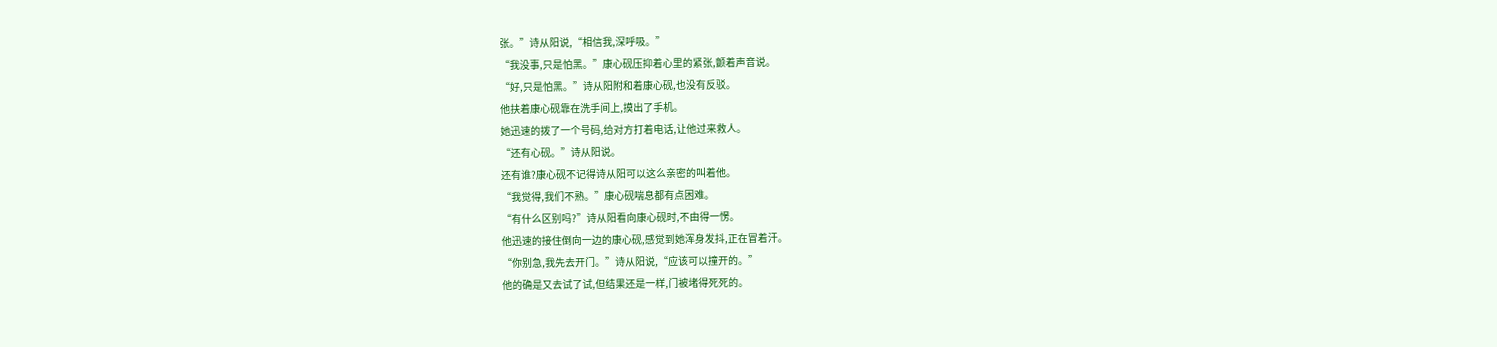张。”诗从阳说,“相信我,深呼吸。”
“我没事,只是怕黑。”康心砚压抑着心里的紧张,颤着声音说。
“好,只是怕黑。”诗从阳附和着康心砚,也没有反驳。
他扶着康心砚靠在洗手间上,摸出了手机。
她迅速的拨了一个号码,给对方打着电话,让他过来救人。
“还有心砚。”诗从阳说。
还有谁?康心砚不记得诗从阳可以这么亲密的叫着他。
“我觉得,我们不熟。”康心砚喘息都有点困难。
“有什么区别吗?”诗从阳看向康心砚时,不由得一愣。
他迅速的接住倒向一边的康心砚,感觉到她浑身发抖,正在冒着汗。
“你别急,我先去开门。”诗从阳说,“应该可以撞开的。”
他的确是又去试了试,但结果还是一样,门被堵得死死的。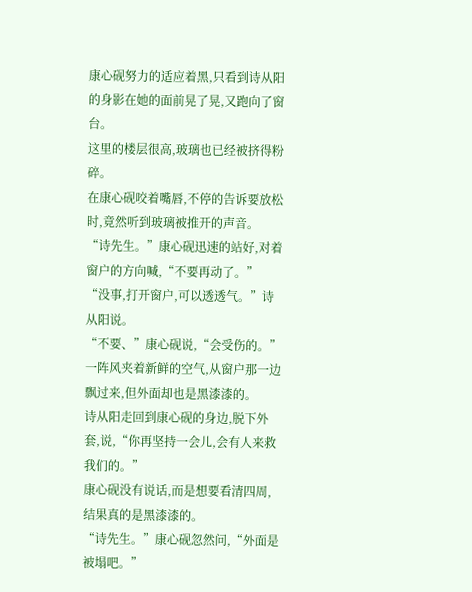康心砚努力的适应着黑,只看到诗从阳的身影在她的面前晃了晃,又跑向了窗台。
这里的楼层很高,玻璃也已经被挤得粉碎。
在康心砚咬着嘴唇,不停的告诉要放松时,竟然听到玻璃被推开的声音。
“诗先生。”康心砚迅速的站好,对着窗户的方向喊,“不要再动了。”
“没事,打开窗户,可以透透气。”诗从阳说。
“不要、”康心砚说,“会受伤的。”
一阵风夹着新鲜的空气,从窗户那一边飘过来,但外面却也是黑漆漆的。
诗从阳走回到康心砚的身边,脱下外套,说,“你再坚持一会儿,会有人来救我们的。”
康心砚没有说话,而是想要看清四周,结果真的是黑漆漆的。
“诗先生。”康心砚忽然问,“外面是被塌吧。”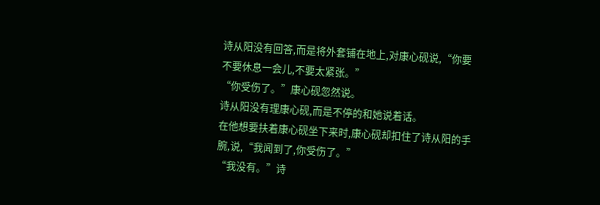诗从阳没有回答,而是将外套铺在地上,对康心砚说,“你要不要休息一会儿,不要太紧张。”
“你受伤了。”康心砚忽然说。
诗从阳没有理康心砚,而是不停的和她说着话。
在他想要扶着康心砚坐下来时,康心砚却扣住了诗从阳的手腕,说,“我闻到了,你受伤了。”
“我没有。”诗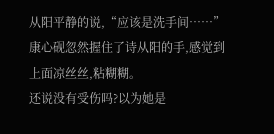从阳平静的说,“应该是洗手间……”
康心砚忽然握住了诗从阳的手,感觉到上面凉丝丝,粘糊糊。
还说没有受伤吗?以为她是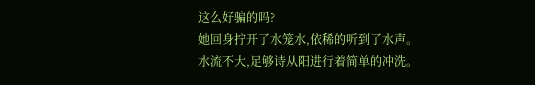这么好骗的吗?
她回身拧开了水笼水,依稀的听到了水声。
水流不大,足够诗从阳进行着简单的冲洗。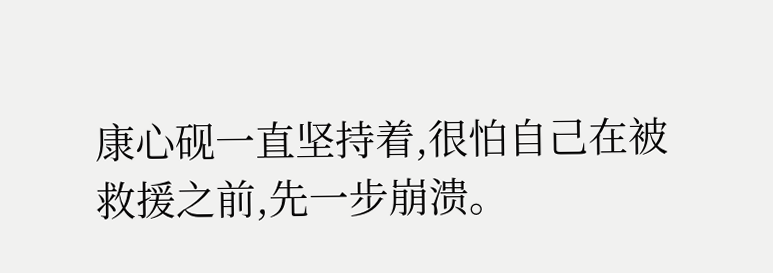康心砚一直坚持着,很怕自己在被救援之前,先一步崩溃。